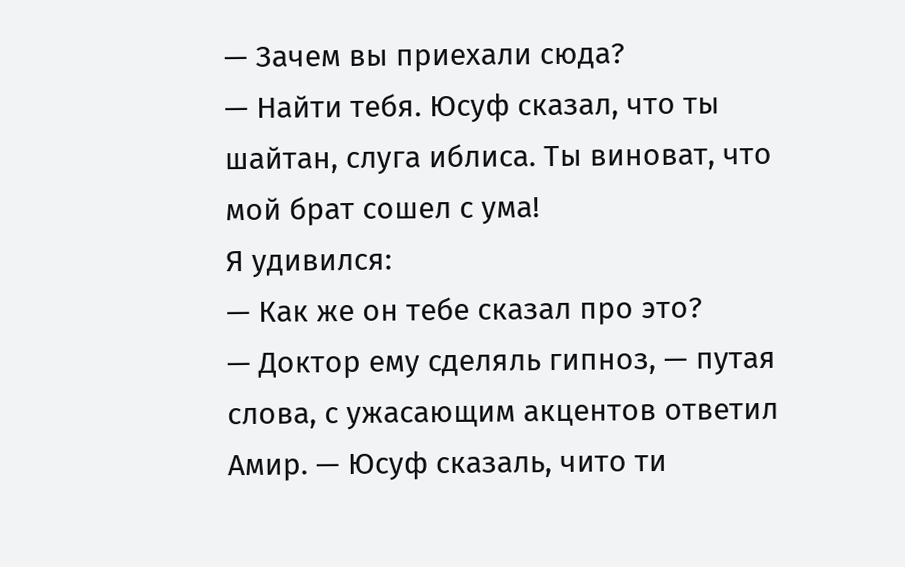— Зачем вы приехали сюда?
— Найти тебя. Юсуф сказал, что ты шайтан, слуга иблиса. Ты виноват, что мой брат сошел с ума!
Я удивился:
— Как же он тебе сказал про это?
— Доктор ему сделяль гипноз, — путая слова, с ужасающим акцентов ответил Амир. — Юсуф сказаль, чито ти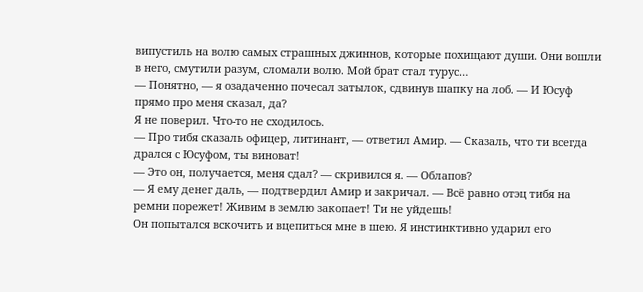випустиль на волю самых страшных джиннов, которые похищают души. Они вошли в него, смутили разум, сломали волю. Мой брат стал турус…
— Понятно, — я озадаченно почесал затылок, сдвинув шапку на лоб. — И Юсуф прямо про меня сказал, да?
Я не поверил. Что-то не сходилось.
— Про тибя сказаль офицер, литинант, — ответил Амир. — Сказаль, что ти всегда дрался с Юсуфом, ты виноват!
— Это он, получается, меня сдал? — скривился я. — Облапов?
— Я ему денег даль, — подтвердил Амир и закричал. — Всё равно отэц тибя на ремни порежет! Живим в землю закопает! Ти не уйдешь!
Он попытался вскочить и вцепиться мне в шею. Я инстинктивно ударил его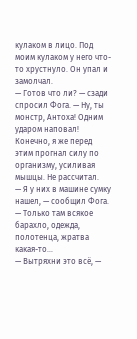кулаком в лицо. Под моим кулаком у него что-то хрустнуло. Он упал и замолчал.
— Готов что ли? — сзади спросил Фога. — Ну, ты монстр, Антоха! Одним ударом наповал!
Конечно, я же перед этим прогнал силу по организму, усиливая мышцы. Не рассчитал.
— Я у них в машине сумку нашел, — сообщил Фога. — Только там всякое барахло, одежда, полотенца, жратва какая-то…
— Вытряхни это всё, —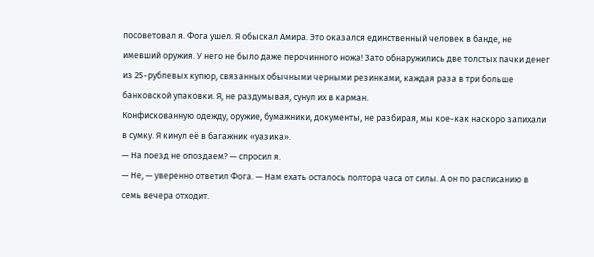посоветовал я. Фога ушел. Я обыскал Амира. Это оказался единственный человек в банде, не имевший оружия. У него не было даже перочинного ножа! Зато обнаружились две толстых пачки денег из 25-рублевых купюр, связанных обычными черными резинками, каждая раза в три больше банковской упаковки. Я, не раздумывая, сунул их в карман.
Конфискованную одежду, оружие, бумажники, документы, не разбирая, мы кое-как наскоро запихали в сумку. Я кинул её в багажник «уазика».
— На поезд не опоздаем? — спросил я.
— Не, — уверенно ответил Фога. — Нам ехать осталось полтора часа от силы. А он по расписанию в семь вечера отходит.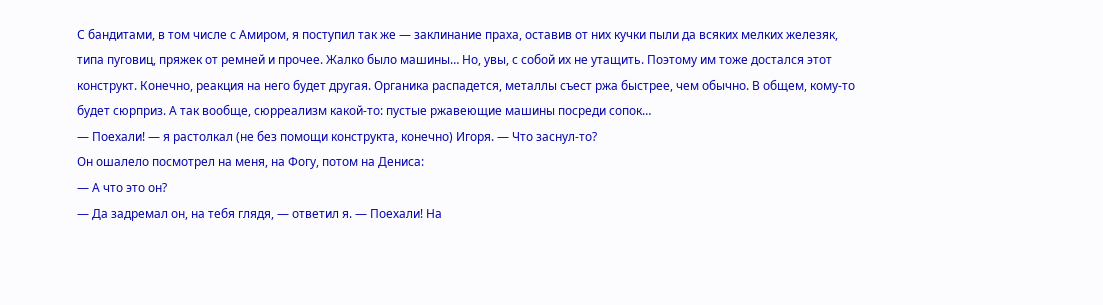С бандитами, в том числе с Амиром, я поступил так же — заклинание праха, оставив от них кучки пыли да всяких мелких железяк, типа пуговиц, пряжек от ремней и прочее. Жалко было машины… Но, увы, с собой их не утащить. Поэтому им тоже достался этот конструкт. Конечно, реакция на него будет другая. Органика распадется, металлы съест ржа быстрее, чем обычно. В общем, кому-то будет сюрприз. А так вообще, сюрреализм какой-то: пустые ржавеющие машины посреди сопок…
— Поехали! — я растолкал (не без помощи конструкта, конечно) Игоря. — Что заснул-то?
Он ошалело посмотрел на меня, на Фогу, потом на Дениса:
— А что это он?
— Да задремал он, на тебя глядя, — ответил я. — Поехали! На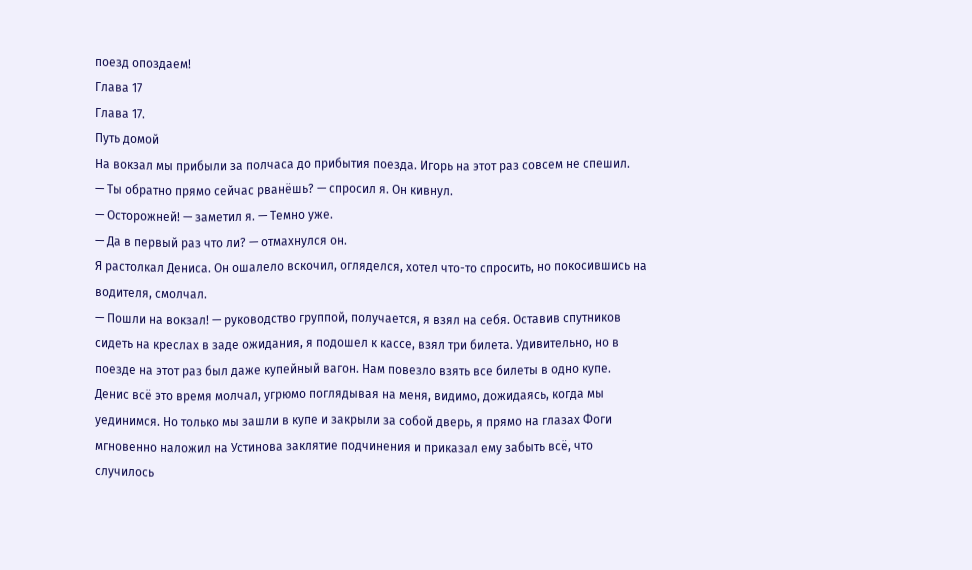поезд опоздаем!
Глава 17
Глава 17.
Путь домой
На вокзал мы прибыли за полчаса до прибытия поезда. Игорь на этот раз совсем не спешил.
— Ты обратно прямо сейчас рванёшь? — спросил я. Он кивнул.
— Осторожней! — заметил я. — Темно уже.
— Да в первый раз что ли? — отмахнулся он.
Я растолкал Дениса. Он ошалело вскочил, огляделся, хотел что-то спросить, но покосившись на водителя, смолчал.
— Пошли на вокзал! — руководство группой, получается, я взял на себя. Оставив спутников сидеть на креслах в заде ожидания, я подошел к кассе, взял три билета. Удивительно, но в поезде на этот раз был даже купейный вагон. Нам повезло взять все билеты в одно купе.
Денис всё это время молчал, угрюмо поглядывая на меня, видимо, дожидаясь, когда мы уединимся. Но только мы зашли в купе и закрыли за собой дверь, я прямо на глазах Фоги мгновенно наложил на Устинова заклятие подчинения и приказал ему забыть всё, что случилось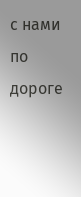с нами по дороге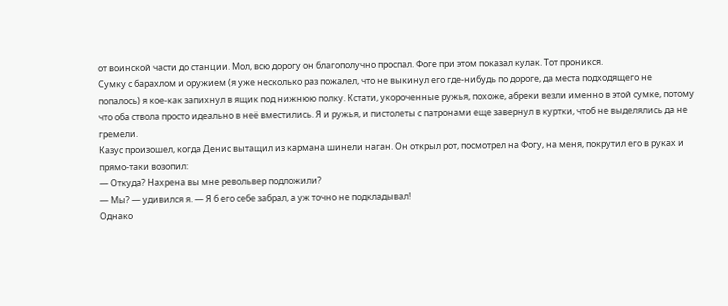от воинской части до станции. Мол, всю дорогу он благополучно проспал. Фоге при этом показал кулак. Тот проникся.
Сумку с барахлом и оружием (я уже несколько раз пожалел, что не выкинул его где-нибудь по дороге, да места подходящего не попалось) я кое-как запихнул в ящик под нижнюю полку. Кстати, укороченные ружья, похоже, абреки везли именно в этой сумке, потому что оба ствола просто идеально в неё вместились. Я и ружья, и пистолеты с патронами еще завернул в куртки, чтоб не выделялись да не гремели.
Казус произошел, когда Денис вытащил из кармана шинели наган. Он открыл рот, посмотрел на Фогу, на меня, покрутил его в руках и прямо-таки возопил:
— Откуда? Нахрена вы мне револьвер подложили?
— Мы? — удивился я. — Я б его себе забрал, а уж точно не подкладывал!
Однако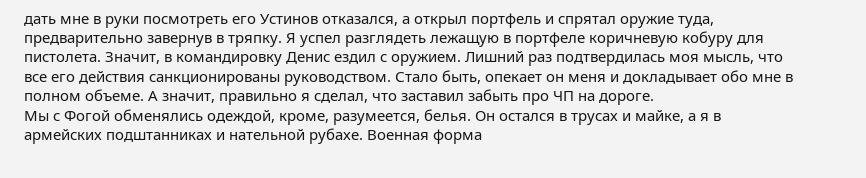дать мне в руки посмотреть его Устинов отказался, а открыл портфель и спрятал оружие туда, предварительно завернув в тряпку. Я успел разглядеть лежащую в портфеле коричневую кобуру для пистолета. Значит, в командировку Денис ездил с оружием. Лишний раз подтвердилась моя мысль, что все его действия санкционированы руководством. Стало быть, опекает он меня и докладывает обо мне в полном объеме. А значит, правильно я сделал, что заставил забыть про ЧП на дороге.
Мы с Фогой обменялись одеждой, кроме, разумеется, белья. Он остался в трусах и майке, а я в армейских подштанниках и нательной рубахе. Военная форма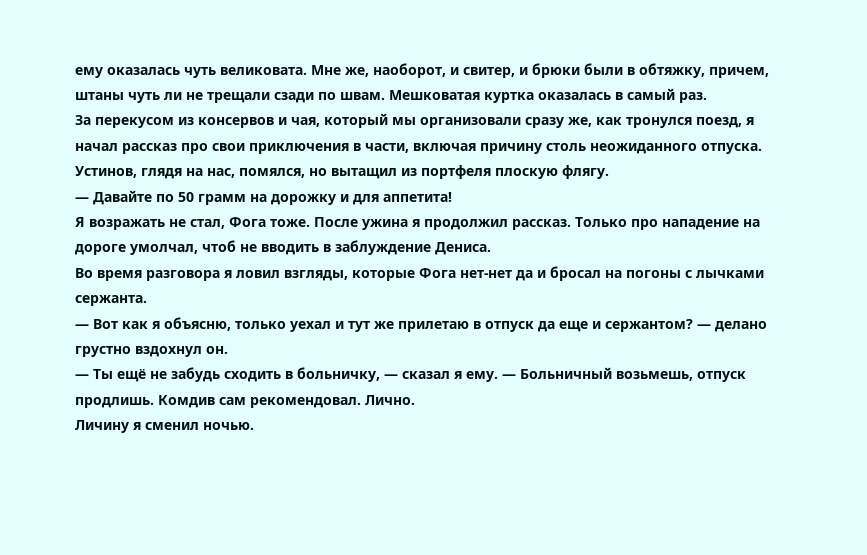ему оказалась чуть великовата. Мне же, наоборот, и свитер, и брюки были в обтяжку, причем, штаны чуть ли не трещали сзади по швам. Мешковатая куртка оказалась в самый раз.
За перекусом из консервов и чая, который мы организовали сразу же, как тронулся поезд, я начал рассказ про свои приключения в части, включая причину столь неожиданного отпуска.
Устинов, глядя на нас, помялся, но вытащил из портфеля плоскую флягу.
— Давайте по 50 грамм на дорожку и для аппетита!
Я возражать не стал, Фога тоже. После ужина я продолжил рассказ. Только про нападение на дороге умолчал, чтоб не вводить в заблуждение Дениса.
Во время разговора я ловил взгляды, которые Фога нет-нет да и бросал на погоны с лычками сержанта.
— Вот как я объясню, только уехал и тут же прилетаю в отпуск да еще и сержантом? — делано грустно вздохнул он.
— Ты ещё не забудь сходить в больничку, — сказал я ему. — Больничный возьмешь, отпуск продлишь. Комдив сам рекомендовал. Лично.
Личину я сменил ночью.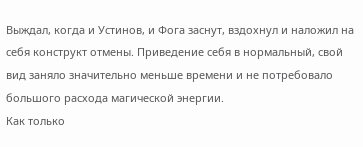Выждал, когда и Устинов, и Фога заснут, вздохнул и наложил на себя конструкт отмены. Приведение себя в нормальный, свой вид заняло значительно меньше времени и не потребовало большого расхода магической энергии.
Как только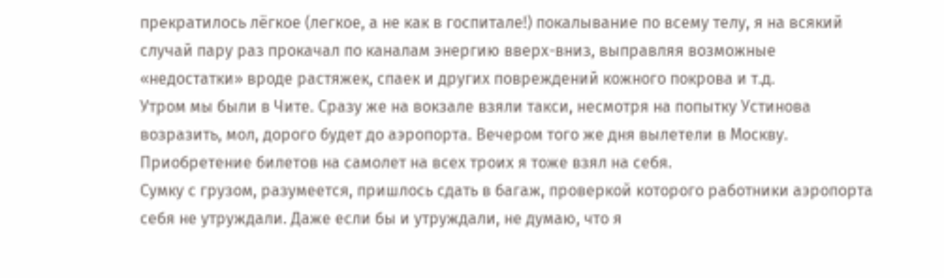прекратилось лёгкое (легкое, а не как в госпитале!) покалывание по всему телу, я на всякий случай пару раз прокачал по каналам энергию вверх-вниз, выправляя возможные «недостатки» вроде растяжек, спаек и других повреждений кожного покрова и т.д.
Утром мы были в Чите. Сразу же на вокзале взяли такси, несмотря на попытку Устинова возразить, мол, дорого будет до аэропорта. Вечером того же дня вылетели в Москву. Приобретение билетов на самолет на всех троих я тоже взял на себя.
Сумку с грузом, разумеется, пришлось сдать в багаж, проверкой которого работники аэропорта себя не утруждали. Даже если бы и утруждали, не думаю, что я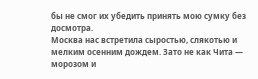бы не смог их убедить принять мою сумку без досмотра.
Москва нас встретила сыростью, слякотью и мелким осенним дождем. Зато не как Чита — морозом и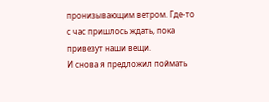пронизывающим ветром. Где-то с час пришлось ждать, пока привезут наши вещи.
И снова я предложил поймать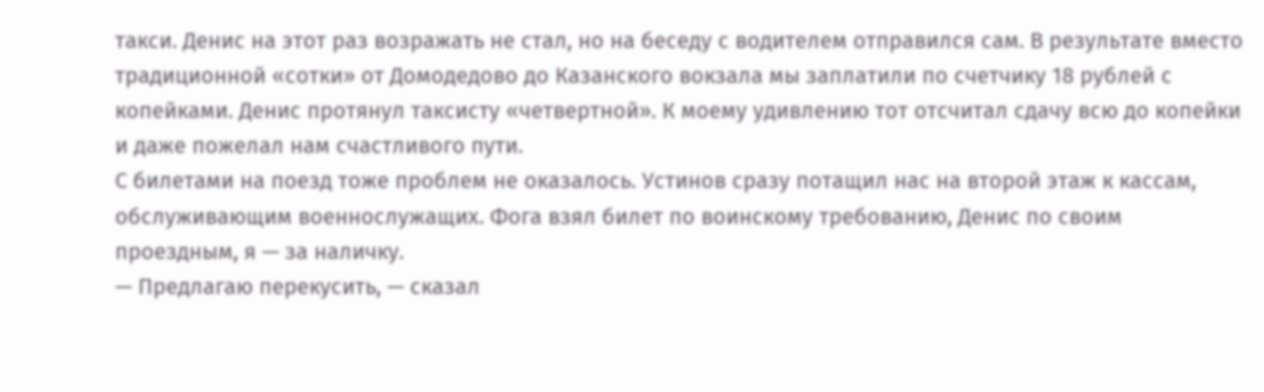такси. Денис на этот раз возражать не стал, но на беседу с водителем отправился сам. В результате вместо традиционной «сотки» от Домодедово до Казанского вокзала мы заплатили по счетчику 18 рублей с копейками. Денис протянул таксисту «четвертной». К моему удивлению тот отсчитал сдачу всю до копейки и даже пожелал нам счастливого пути.
С билетами на поезд тоже проблем не оказалось. Устинов сразу потащил нас на второй этаж к кассам, обслуживающим военнослужащих. Фога взял билет по воинскому требованию, Денис по своим проездным, я — за наличку.
— Предлагаю перекусить, — сказал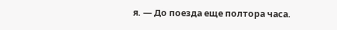я. — До поезда еще полтора часа.